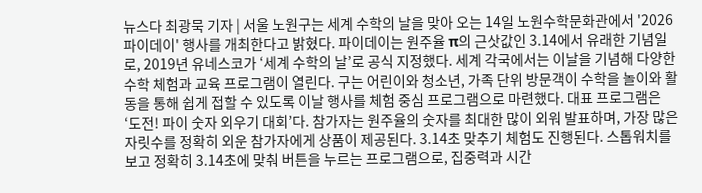뉴스다 최광묵 기자 | 서울 노원구는 세계 수학의 날을 맞아 오는 14일 노원수학문화관에서 '2026 파이데이' 행사를 개최한다고 밝혔다. 파이데이는 원주율 π의 근삿값인 3.14에서 유래한 기념일로, 2019년 유네스코가 ‘세계 수학의 날’로 공식 지정했다. 세계 각국에서는 이날을 기념해 다양한 수학 체험과 교육 프로그램이 열린다. 구는 어린이와 청소년, 가족 단위 방문객이 수학을 놀이와 활동을 통해 쉽게 접할 수 있도록 이날 행사를 체험 중심 프로그램으로 마련했다. 대표 프로그램은 ‘도전! 파이 숫자 외우기 대회’다. 참가자는 원주율의 숫자를 최대한 많이 외워 발표하며, 가장 많은 자릿수를 정확히 외운 참가자에게 상품이 제공된다. 3.14초 맞추기 체험도 진행된다. 스톱워치를 보고 정확히 3.14초에 맞춰 버튼을 누르는 프로그램으로, 집중력과 시간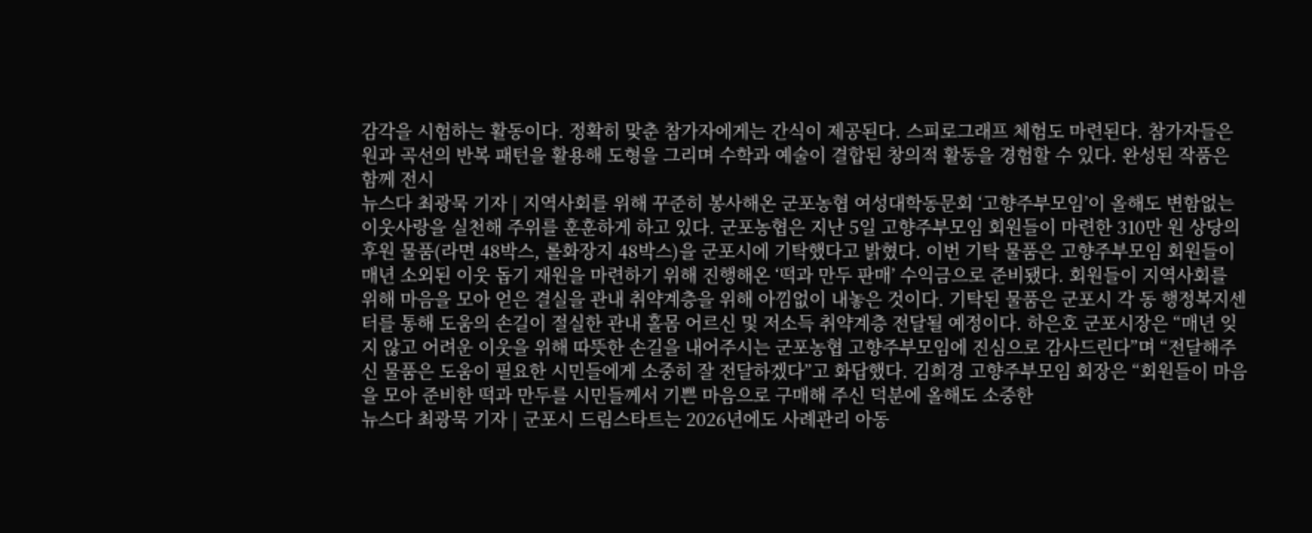감각을 시험하는 활동이다. 정확히 맞춘 참가자에게는 간식이 제공된다. 스피로그래프 체험도 마련된다. 참가자들은 원과 곡선의 반복 패턴을 활용해 도형을 그리며 수학과 예술이 결합된 창의적 활동을 경험할 수 있다. 완성된 작품은 함께 전시
뉴스다 최광묵 기자 | 지역사회를 위해 꾸준히 봉사해온 군포농협 여성대학동문회 ‘고향주부모임’이 올해도 변함없는 이웃사랑을 실천해 주위를 훈훈하게 하고 있다. 군포농협은 지난 5일 고향주부모임 회원들이 마련한 310만 원 상당의 후원 물품(라면 48박스, 롤화장지 48박스)을 군포시에 기탁했다고 밝혔다. 이번 기탁 물품은 고향주부모임 회원들이 매년 소외된 이웃 돕기 재원을 마련하기 위해 진행해온 ‘떡과 만두 판매’ 수익금으로 준비됐다. 회원들이 지역사회를 위해 마음을 모아 얻은 결실을 관내 취약계층을 위해 아낌없이 내놓은 것이다. 기탁된 물품은 군포시 각 동 행정복지센터를 통해 도움의 손길이 절실한 관내 홀몸 어르신 및 저소득 취약계층 전달될 예정이다. 하은호 군포시장은 “매년 잊지 않고 어려운 이웃을 위해 따뜻한 손길을 내어주시는 군포농협 고향주부모임에 진심으로 감사드린다”며 “전달해주신 물품은 도움이 필요한 시민들에게 소중히 잘 전달하겠다”고 화답했다. 김희경 고향주부모임 회장은 “회원들이 마음을 모아 준비한 떡과 만두를 시민들께서 기쁜 마음으로 구매해 주신 덕분에 올해도 소중한
뉴스다 최광묵 기자 | 군포시 드림스타트는 2026년에도 사례관리 아동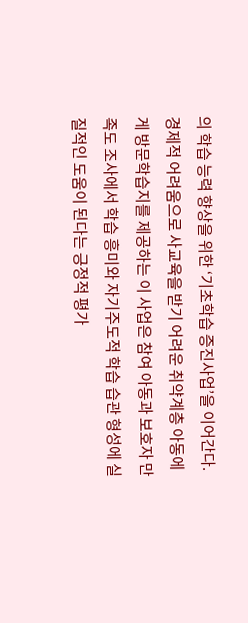의 학습 능력 향상을 위한 ‘기초학습 증진사업’을 이어간다. 경제적 어려움으로 사교육을 받기 어려운 취약계층 아동에게 방문학습지를 제공하는 이 사업은 참여 아동과 보호자 만족도 조사에서 학습 흥미와 자기주도적 학습 습관 형성에 실질적인 도움이 된다는 긍정적 평가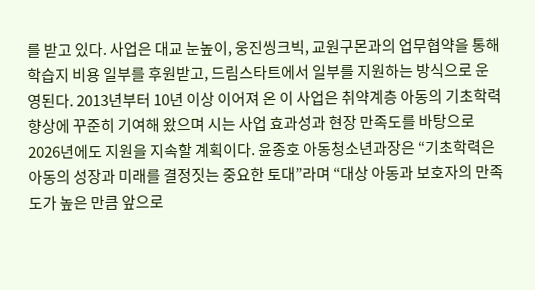를 받고 있다. 사업은 대교 눈높이, 웅진씽크빅, 교원구몬과의 업무협약을 통해 학습지 비용 일부를 후원받고, 드림스타트에서 일부를 지원하는 방식으로 운영된다. 2013년부터 10년 이상 이어져 온 이 사업은 취약계층 아동의 기초학력 향상에 꾸준히 기여해 왔으며 시는 사업 효과성과 현장 만족도를 바탕으로 2026년에도 지원을 지속할 계획이다. 윤종호 아동청소년과장은 “기초학력은 아동의 성장과 미래를 결정짓는 중요한 토대”라며 “대상 아동과 보호자의 만족도가 높은 만큼 앞으로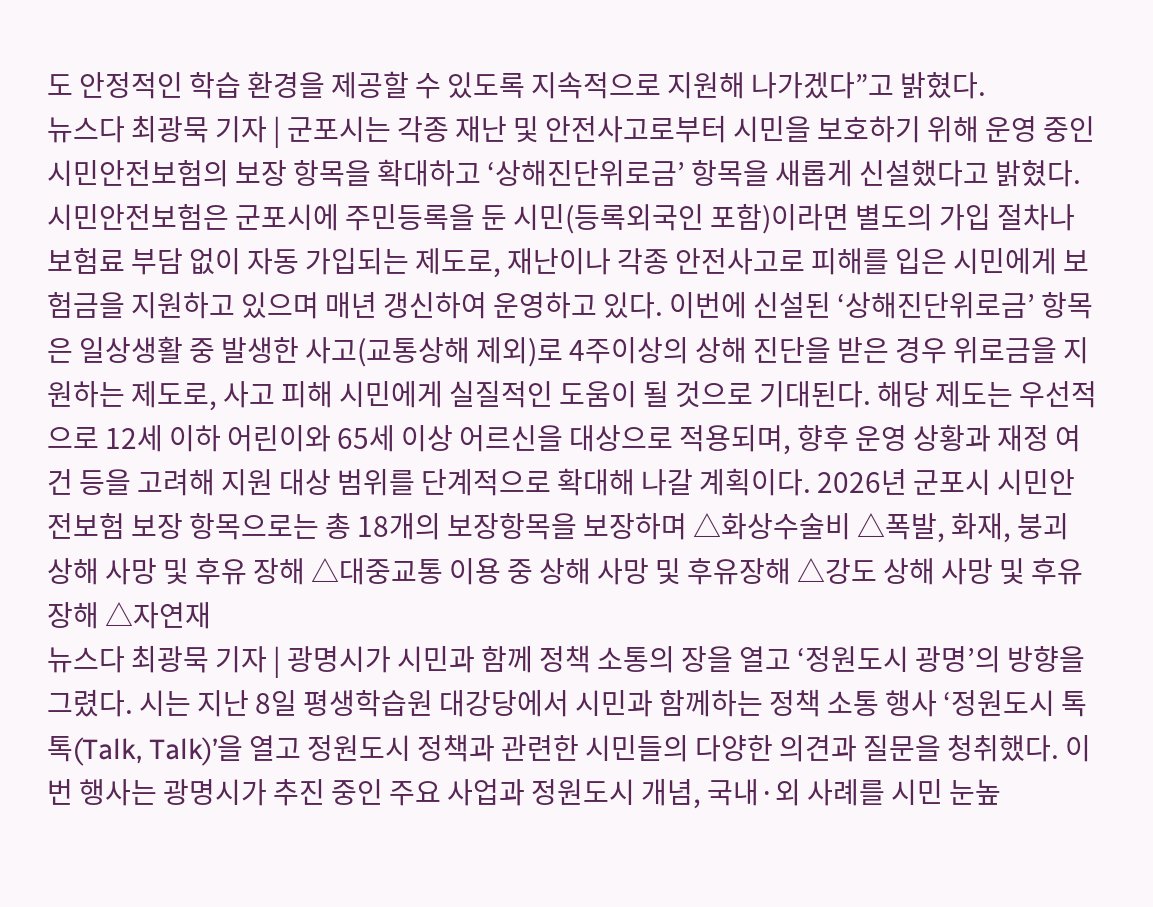도 안정적인 학습 환경을 제공할 수 있도록 지속적으로 지원해 나가겠다”고 밝혔다.
뉴스다 최광묵 기자 | 군포시는 각종 재난 및 안전사고로부터 시민을 보호하기 위해 운영 중인 시민안전보험의 보장 항목을 확대하고 ‘상해진단위로금’ 항목을 새롭게 신설했다고 밝혔다. 시민안전보험은 군포시에 주민등록을 둔 시민(등록외국인 포함)이라면 별도의 가입 절차나 보험료 부담 없이 자동 가입되는 제도로, 재난이나 각종 안전사고로 피해를 입은 시민에게 보험금을 지원하고 있으며 매년 갱신하여 운영하고 있다. 이번에 신설된 ‘상해진단위로금’ 항목은 일상생활 중 발생한 사고(교통상해 제외)로 4주이상의 상해 진단을 받은 경우 위로금을 지원하는 제도로, 사고 피해 시민에게 실질적인 도움이 될 것으로 기대된다. 해당 제도는 우선적으로 12세 이하 어린이와 65세 이상 어르신을 대상으로 적용되며, 향후 운영 상황과 재정 여건 등을 고려해 지원 대상 범위를 단계적으로 확대해 나갈 계획이다. 2026년 군포시 시민안전보험 보장 항목으로는 총 18개의 보장항목을 보장하며 △화상수술비 △폭발, 화재, 붕괴 상해 사망 및 후유 장해 △대중교통 이용 중 상해 사망 및 후유장해 △강도 상해 사망 및 후유 장해 △자연재
뉴스다 최광묵 기자 | 광명시가 시민과 함께 정책 소통의 장을 열고 ‘정원도시 광명’의 방향을 그렸다. 시는 지난 8일 평생학습원 대강당에서 시민과 함께하는 정책 소통 행사 ‘정원도시 톡톡(Talk, Talk)’을 열고 정원도시 정책과 관련한 시민들의 다양한 의견과 질문을 청취했다. 이번 행사는 광명시가 추진 중인 주요 사업과 정원도시 개념, 국내·외 사례를 시민 눈높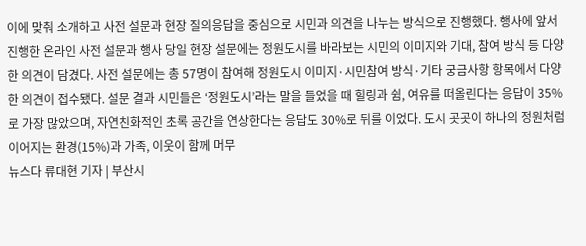이에 맞춰 소개하고 사전 설문과 현장 질의응답을 중심으로 시민과 의견을 나누는 방식으로 진행했다. 행사에 앞서 진행한 온라인 사전 설문과 행사 당일 현장 설문에는 정원도시를 바라보는 시민의 이미지와 기대, 참여 방식 등 다양한 의견이 담겼다. 사전 설문에는 총 57명이 참여해 정원도시 이미지·시민참여 방식·기타 궁금사항 항목에서 다양한 의견이 접수됐다. 설문 결과 시민들은 ‘정원도시’라는 말을 들었을 때 힐링과 쉼, 여유를 떠올린다는 응답이 35%로 가장 많았으며, 자연친화적인 초록 공간을 연상한다는 응답도 30%로 뒤를 이었다. 도시 곳곳이 하나의 정원처럼 이어지는 환경(15%)과 가족, 이웃이 함께 머무
뉴스다 류대현 기자 | 부산시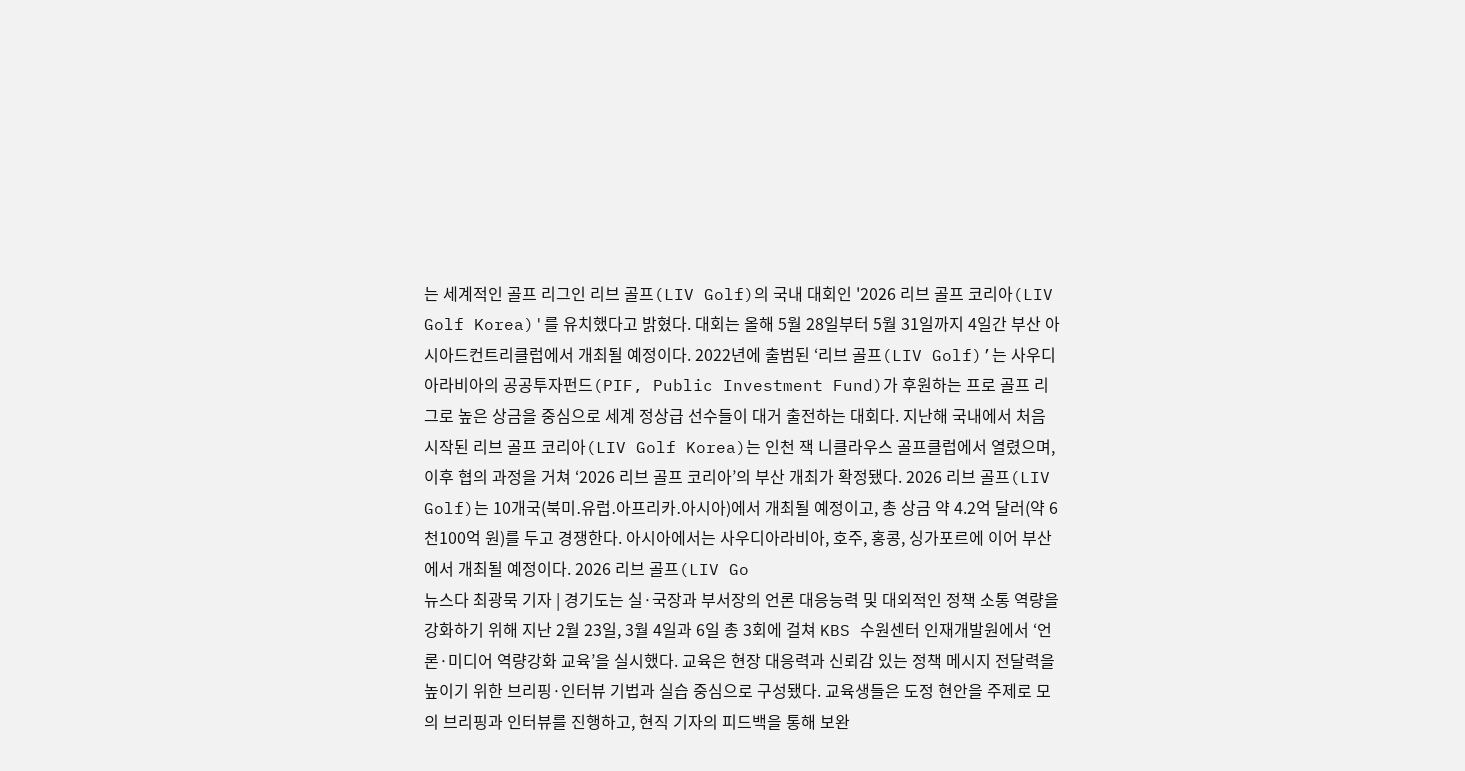는 세계적인 골프 리그인 리브 골프(LIV Golf)의 국내 대회인 '2026 리브 골프 코리아(LIV Golf Korea)'를 유치했다고 밝혔다. 대회는 올해 5월 28일부터 5월 31일까지 4일간 부산 아시아드컨트리클럽에서 개최될 예정이다. 2022년에 출범된 ‘리브 골프(LIV Golf)’는 사우디아라비아의 공공투자펀드(PIF, Public Investment Fund)가 후원하는 프로 골프 리그로 높은 상금을 중심으로 세계 정상급 선수들이 대거 출전하는 대회다. 지난해 국내에서 처음 시작된 리브 골프 코리아(LIV Golf Korea)는 인천 잭 니클라우스 골프클럽에서 열렸으며, 이후 협의 과정을 거쳐 ‘2026 리브 골프 코리아’의 부산 개최가 확정됐다. 2026 리브 골프(LIV Golf)는 10개국(북미․유럽․아프리카․아시아)에서 개최될 예정이고, 총 상금 약 4.2억 달러(약 6천100억 원)를 두고 경쟁한다. 아시아에서는 사우디아라비아, 호주, 홍콩, 싱가포르에 이어 부산에서 개최될 예정이다. 2026 리브 골프(LIV Go
뉴스다 최광묵 기자 | 경기도는 실·국장과 부서장의 언론 대응능력 및 대외적인 정책 소통 역량을 강화하기 위해 지난 2월 23일, 3월 4일과 6일 총 3회에 걸쳐 KBS 수원센터 인재개발원에서 ‘언론·미디어 역량강화 교육’을 실시했다. 교육은 현장 대응력과 신뢰감 있는 정책 메시지 전달력을 높이기 위한 브리핑·인터뷰 기법과 실습 중심으로 구성됐다. 교육생들은 도정 현안을 주제로 모의 브리핑과 인터뷰를 진행하고, 현직 기자의 피드백을 통해 보완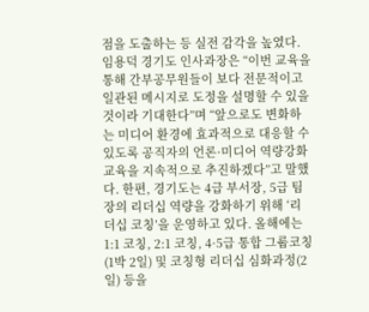점을 도출하는 등 실전 감각을 높였다. 임용덕 경기도 인사과장은 “이번 교육을 통해 간부공무원들이 보다 전문적이고 일관된 메시지로 도정을 설명할 수 있을 것이라 기대한다”며 “앞으로도 변화하는 미디어 환경에 효과적으로 대응할 수 있도록 공직자의 언론·미디어 역량강화 교육을 지속적으로 추진하겠다”고 말했다. 한편, 경기도는 4급 부서장, 5급 팀장의 리더십 역량을 강화하기 위해 ‘리더십 코칭’을 운영하고 있다. 올해에는 1:1 코칭, 2:1 코칭, 4·5급 통합 그룹코칭(1박 2일) 및 코칭형 리더십 심화과정(2일) 등을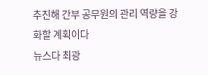추진해 간부 공무원의 관리 역량을 강화할 계획이다
뉴스다 최광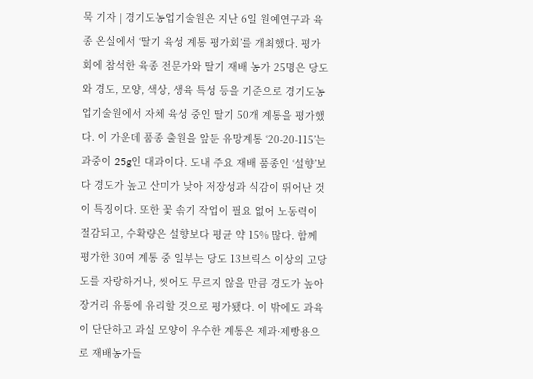묵 기자 | 경기도농업기술원은 지난 6일 원예연구과 육종 온실에서 ‘딸기 육성 계통 평가회’를 개최했다. 평가회에 참석한 육종 전문가와 딸기 재배 농가 25명은 당도와 경도, 모양, 색상, 생육 특성 등을 기준으로 경기도농업기술원에서 자체 육성 중인 딸기 50개 계통을 평가했다. 이 가운데 품종 출원을 앞둔 유망계통 ‘20-20-115’는 과중이 25g인 대과이다. 도내 주요 재배 품종인 ‘설향’보다 경도가 높고 산미가 낮아 저장성과 식감이 뛰어난 것이 특징이다. 또한 꽃 솎기 작업이 필요 없어 노동력이 절감되고, 수확량은 설향보다 평균 약 15% 많다. 함께 평가한 30여 계통 중 일부는 당도 13브릭스 이상의 고당도를 자랑하거나, 씻어도 무르지 않을 만큼 경도가 높아 장거리 유통에 유리할 것으로 평가됐다. 이 밖에도 과육이 단단하고 과실 모양이 우수한 계통은 제과·제빵용으로 재배농가들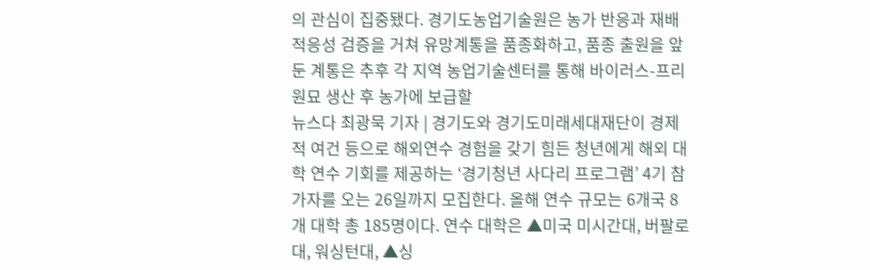의 관심이 집중됐다. 경기도농업기술원은 농가 반응과 재배 적응성 검증을 거쳐 유망계통을 품종화하고, 품종 출원을 앞둔 계통은 추후 각 지역 농업기술센터를 통해 바이러스-프리 원묘 생산 후 농가에 보급할
뉴스다 최광묵 기자 | 경기도와 경기도미래세대재단이 경제적 여건 등으로 해외연수 경험을 갖기 힘든 청년에게 해외 대학 연수 기회를 제공하는 ‘경기청년 사다리 프로그램’ 4기 참가자를 오는 26일까지 모집한다. 올해 연수 규모는 6개국 8개 대학 총 185명이다. 연수 대학은 ▲미국 미시간대, 버팔로대, 워싱턴대, ▲싱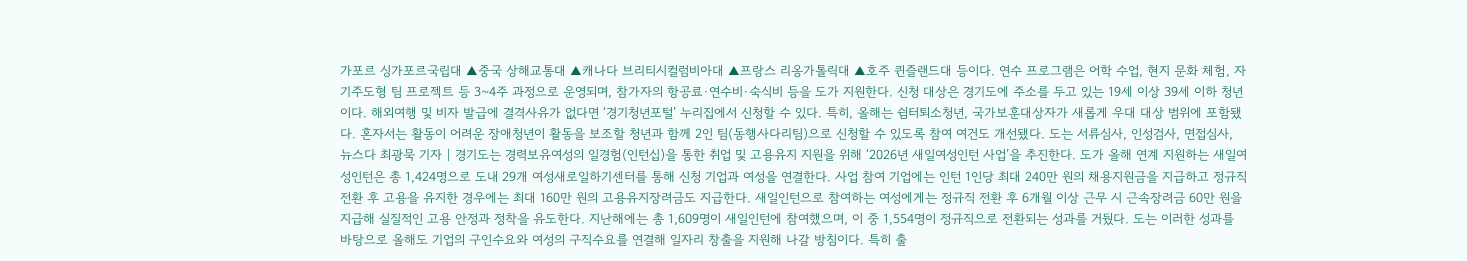가포르 싱가포르국립대 ▲중국 상해교통대 ▲캐나다 브리티시컬럼비아대 ▲프랑스 리옹가톨릭대 ▲호주 퀸즐랜드대 등이다. 연수 프로그램은 어학 수업, 현지 문화 체험, 자기주도형 팀 프로젝트 등 3~4주 과정으로 운영되며, 참가자의 항공료·연수비·숙식비 등을 도가 지원한다. 신청 대상은 경기도에 주소를 두고 있는 19세 이상 39세 이하 청년이다. 해외여행 및 비자 발급에 결격사유가 없다면 ‘경기청년포털’ 누리집에서 신청할 수 있다. 특히, 올해는 쉼터퇴소청년, 국가보훈대상자가 새롭게 우대 대상 범위에 포함됐다. 혼자서는 활동이 어려운 장애청년이 활동을 보조할 청년과 함께 2인 팀(동행사다리팀)으로 신청할 수 있도록 참여 여건도 개선됐다. 도는 서류심사, 인성검사, 면접심사,
뉴스다 최광묵 기자 | 경기도는 경력보유여성의 일경험(인턴십)을 통한 취업 및 고용유지 지원을 위해 ‘2026년 새일여성인턴 사업’을 추진한다. 도가 올해 연계 지원하는 새일여성인턴은 총 1,424명으로 도내 29개 여성새로일하기센터를 통해 신청 기업과 여성을 연결한다. 사업 참여 기업에는 인턴 1인당 최대 240만 원의 채용지원금을 지급하고 정규직 전환 후 고용을 유지한 경우에는 최대 160만 원의 고용유지장려금도 지급한다. 새일인턴으로 참여하는 여성에게는 정규직 전환 후 6개월 이상 근무 시 근속장려금 60만 원을 지급해 실질적인 고용 안정과 정착을 유도한다. 지난해에는 총 1,609명이 새일인턴에 참여했으며, 이 중 1,554명이 정규직으로 전환되는 성과를 거뒀다. 도는 이러한 성과를 바탕으로 올해도 기업의 구인수요와 여성의 구직수요를 연결해 일자리 창출을 지원해 나갈 방침이다. 특히 출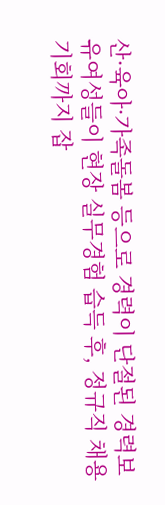산·육아·가족돌봄 등으로 경력이 단절된 경력보유여성들이 현장 실무경험 습득 후, 정규직 채용 기회까지 잡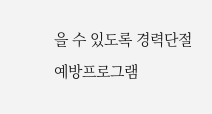을 수 있도록 경력단절예방프로그램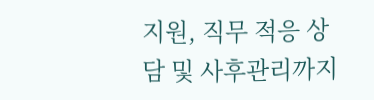지원, 직무 적응 상담 및 사후관리까지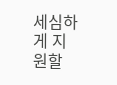세심하게 지원할